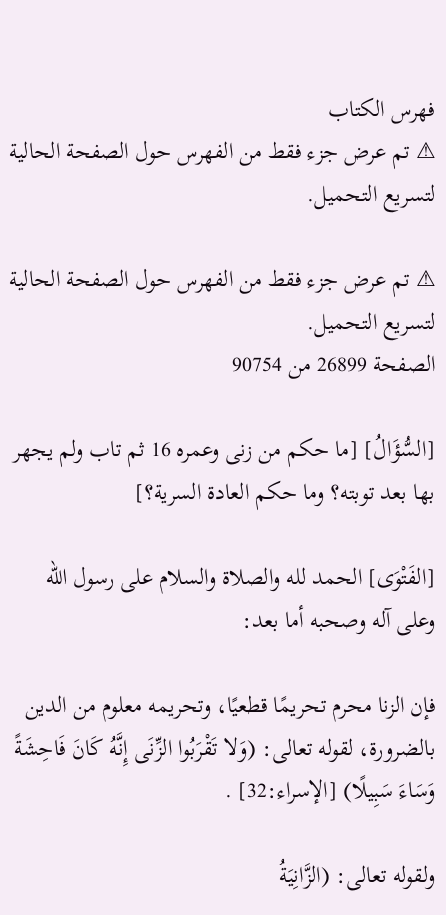فهرس الكتاب
⚠ تم عرض جزء فقط من الفهرس حول الصفحة الحالية لتسريع التحميل.

⚠ تم عرض جزء فقط من الفهرس حول الصفحة الحالية لتسريع التحميل.
الصفحة 26899 من 90754

[السُّؤَالُ] [ما حكم من زنى وعمره 16 ثم تاب ولم يجهر بها بعد توبته؟ وما حكم العادة السرية؟]

[الفَتْوَى] الحمد لله والصلاة والسلام على رسول الله وعلى آله وصحبه أما بعد:

فإن الزنا محرم تحريمًا قطعيًا، وتحريمه معلوم من الدين بالضرورة، لقوله تعالى: (وَلا تَقْرَبُوا الزِّنَى إِنَّهُ كَانَ فَاحِشَةً وَسَاءَ سَبِيلًا) [الإسراء:32] .

ولقوله تعالى: (الزَّانِيَةُ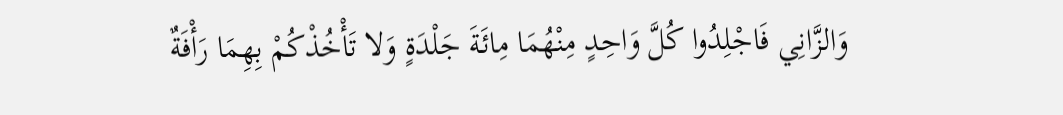وَالزَّانِي فَاجْلِدُوا كُلَّ وَاحِدٍ مِنْهُمَا مِائَةَ جَلْدَةٍ وَلا تَأْخُذْكُمْ بِهِمَا رَأْفَةٌ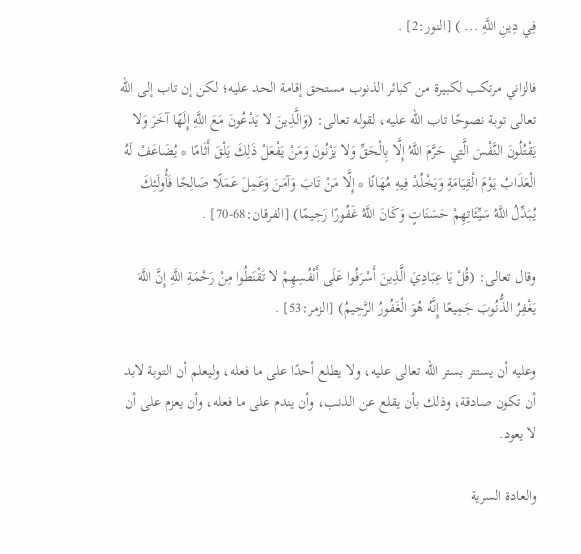فِي دِينِ اللَّهِ ... ) [النور:2] .

فالزاني مرتكب لكبيرة من كبائر الذنوب مستحق إقامة الحد عليه؛ لكن إن تاب إلى الله تعالى توبة نصوحًا تاب الله عليه، لقوله تعالى: (وَالَّذِينَ لا يَدْعُونَ مَعَ اللَّهِ إِلَهًا آخَرَ وَلا يَقْتُلُونَ النَّفْسَ الَّتِي حَرَّمَ اللَّهُ إِلَّا بِالْحَقِّ وَلا يَزْنُونَ وَمَنْ يَفْعَلْ ذَلِكَ يَلْقَ أَثَامًا * يُضَاعَفْ لَهُ الْعَذَابُ يَوْمَ الْقِيَامَةِ وَيَخْلُدْ فِيهِ مُهَانًا * إِلَّا مَنْ تَابَ وَآمَنَ وَعَمِلَ عَمَلًا صَالِحًا فَأُولَئِكَ يُبَدِّلُ اللَّهُ سَيِّئَاتِهِمْ حَسَنَاتٍ وَكَانَ اللَّهُ غَفُورًا رَحِيمًا) [الفرقان:68-70] .

وقال تعالى: (قُلْ يَا عِبَادِيَ الَّذِينَ أَسْرَفُوا عَلَى أَنْفُسِهِمْ لا تَقْنَطُوا مِنْ رَحْمَةِ اللَّهِ إِنَّ اللَّهَ يَغْفِرُ الذُّنُوبَ جَمِيعًا إِنَّهُ هُوَ الْغَفُورُ الرَّحِيمُ) [الزمر:53] .

وعليه أن يستتر بستر الله تعالى عليه، ولا يطلع أحدًا على ما فعله، وليعلم أن التوبة لابد أن تكون صادقة، وذلك بأن يقلع عن الذنب، وأن يندم على ما فعله، وأن يعزم على أن لا يعود.

والعادة السرية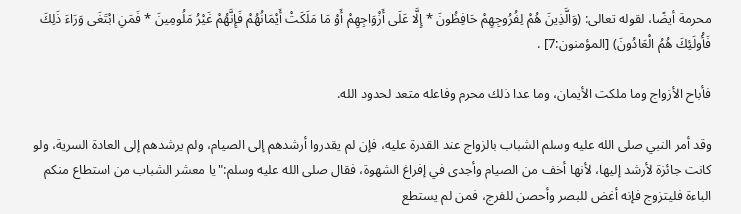محرمة أيضًا، لقوله تعالى: (وَالَّذِينَ هُمْ لِفُرُوجِهِمْ حَافِظُونَ * إِلَّا عَلَى أَزْوَاجِهِمْ أَوْ مَا مَلَكَتْ أَيْمَانُهُمْ فَإِنَّهُمْ غَيْرُ مَلُومِينَ * فَمَنِ ابْتَغَى وَرَاءَ ذَلِكَ فَأُولَئِكَ هُمُ الْعَادُونَ) [المؤمنون:7] .

فأباح الأزواج وما ملكت الأيمان، وما عدا ذلك محرم وفاعله متعد لحدود الله.

وقد أمر النبي صلى الله عليه وسلم الشباب بالزواج عند القدرة عليه، فإن لم يقدروا أرشدهم إلى الصيام، ولم يرشدهم إلى العادة السرية، ولو كانت جائزة لأرشد إليها، لأنها أخف من الصيام وأجدى في إفراغ الشهوة، فقال صلى الله عليه وسلم:"يا معشر الشباب من استطاع منكم الباءة فليتزوج فإنه أغض للبصر وأحصن للفرج، فمن لم يستطع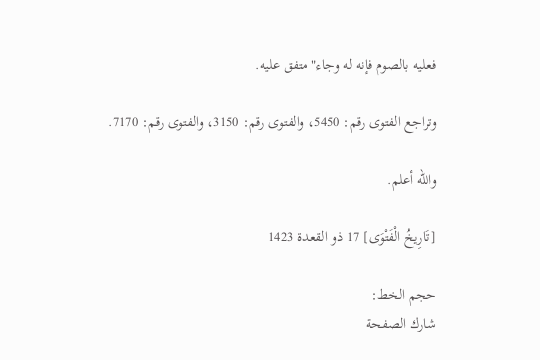فعليه بالصوم فإنه له وجاء"متفق عليه.

وتراجع الفتوى رقم: 5450، والفتوى رقم: 3150، والفتوى رقم: 7170.

والله أعلم.

[تَارِيخُ الْفَتْوَى] 17 ذو القعدة 1423

حجم الخط:
شارك الصفحة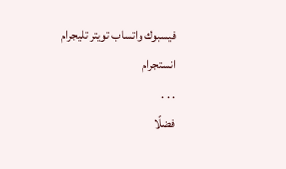فيسبوك واتساب تويتر تليجرام انستجرام
. . .
فضلًا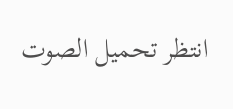انتظر تحميل الصوت